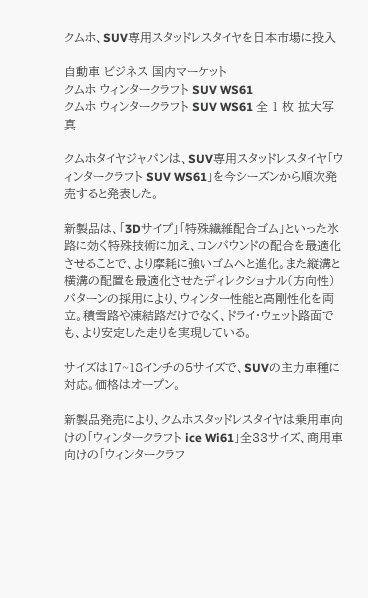クムホ、SUV専用スタッドレスタイヤを日本市場に投入

自動車 ビジネス 国内マーケット
クムホ ウィンタークラフト SUV WS61
クムホ ウィンタークラフト SUV WS61 全 1 枚 拡大写真

クムホタイヤジャパンは、SUV専用スタッドレスタイヤ「ウィンタークラフト SUV WS61」を今シーズンから順次発売すると発表した。

新製品は、「3Dサイプ」「特殊繊維配合ゴム」といった氷路に効く特殊技術に加え、コンパウンドの配合を最適化させることで、より摩耗に強いゴムへと進化。また縦溝と横溝の配置を最適化させたディレクショナル(方向性)パターンの採用により、ウィンター性能と高剛性化を両立。積雪路や凍結路だけでなく、ドライ・ウェット路面でも、より安定した走りを実現している。

サイズは17~18インチの5サイズで、SUVの主力車種に対応。価格はオープン。

新製品発売により、クムホスタッドレスタイヤは乗用車向けの「ウィンタークラフト ice Wi61」全33サイズ、商用車向けの「ウィンタークラフ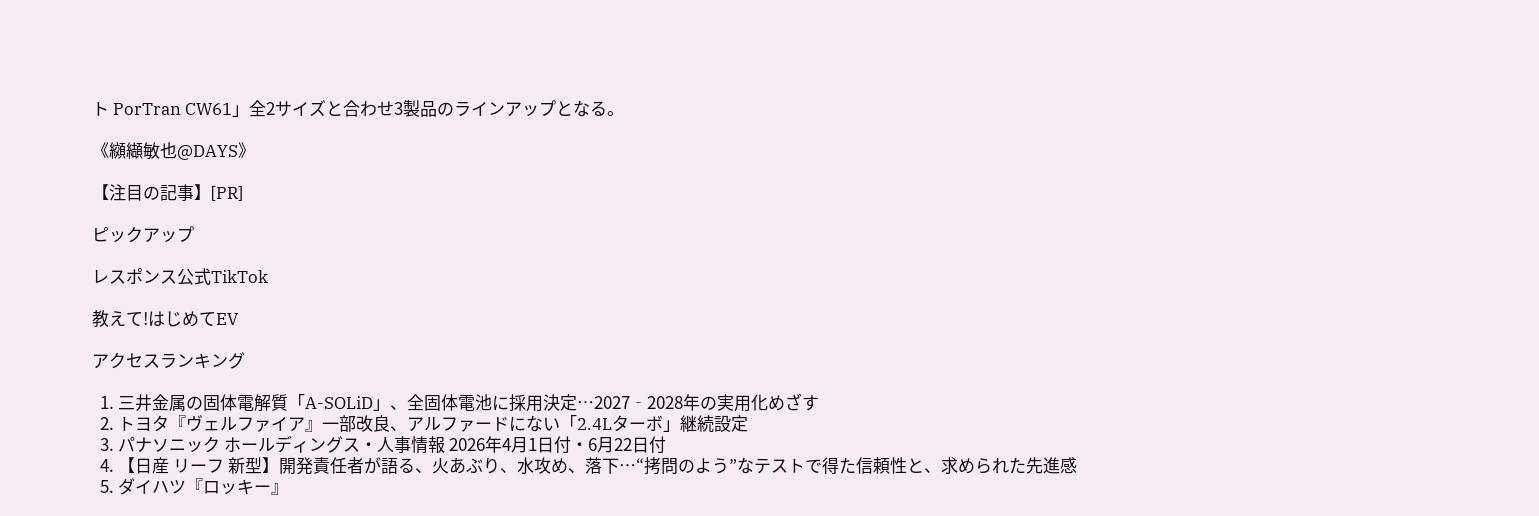ト PorTran CW61」全2サイズと合わせ3製品のラインアップとなる。

《纐纈敏也@DAYS》

【注目の記事】[PR]

ピックアップ

レスポンス公式TikTok

教えて!はじめてEV

アクセスランキング

  1. 三井金属の固体電解質「A-SOLiD」、全固体電池に採用決定…2027‐2028年の実用化めざす
  2. トヨタ『ヴェルファイア』一部改良、アルファードにない「2.4Lターボ」継続設定
  3. パナソニック ホールディングス・人事情報 2026年4月1日付・6月22日付
  4. 【日産 リーフ 新型】開発責任者が語る、火あぶり、水攻め、落下…“拷問のよう”なテストで得た信頼性と、求められた先進感
  5. ダイハツ『ロッキー』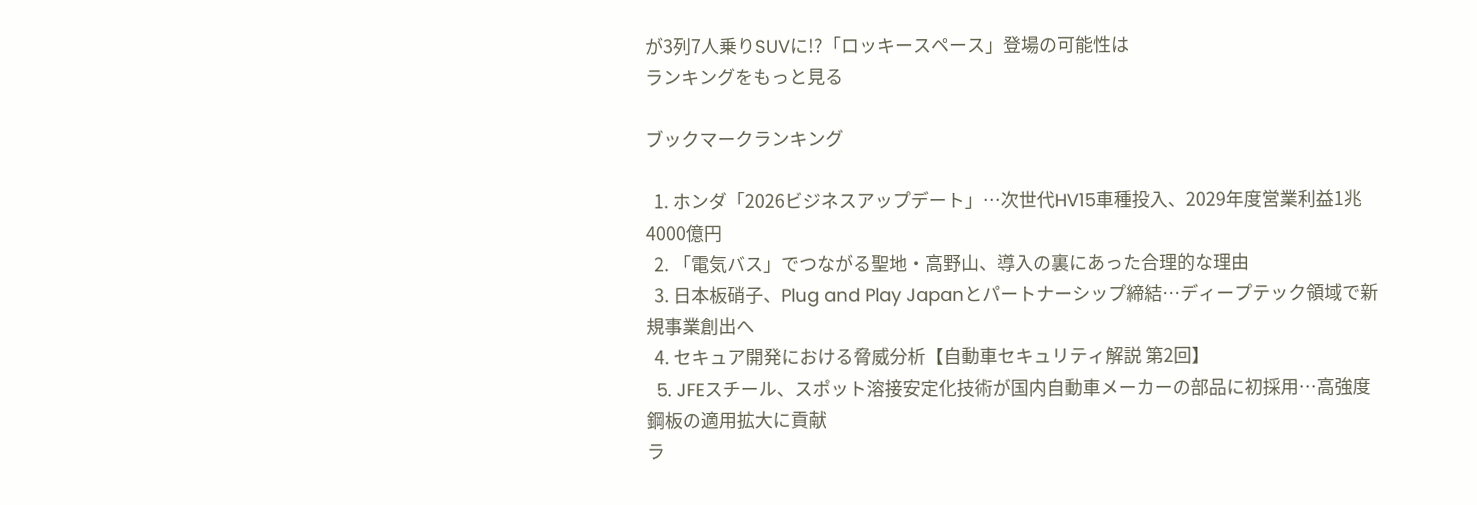が3列7人乗りSUVに!?「ロッキースペース」登場の可能性は
ランキングをもっと見る

ブックマークランキング

  1. ホンダ「2026ビジネスアップデート」…次世代HV15車種投入、2029年度営業利益1兆4000億円
  2. 「電気バス」でつながる聖地・高野山、導入の裏にあった合理的な理由
  3. 日本板硝子、Plug and Play Japanとパートナーシップ締結…ディープテック領域で新規事業創出へ
  4. セキュア開発における脅威分析【自動車セキュリティ解説 第2回】
  5. JFEスチール、スポット溶接安定化技術が国内自動車メーカーの部品に初採用…高強度鋼板の適用拡大に貢献
ラ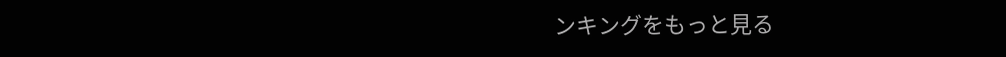ンキングをもっと見る